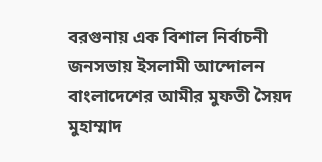বরগুনায় এক বিশাল নির্বাচনী জনসভায় ইসলামী আন্দোলন বাংলাদেশের আমীর মুফতী সৈয়দ মুহাম্মাদ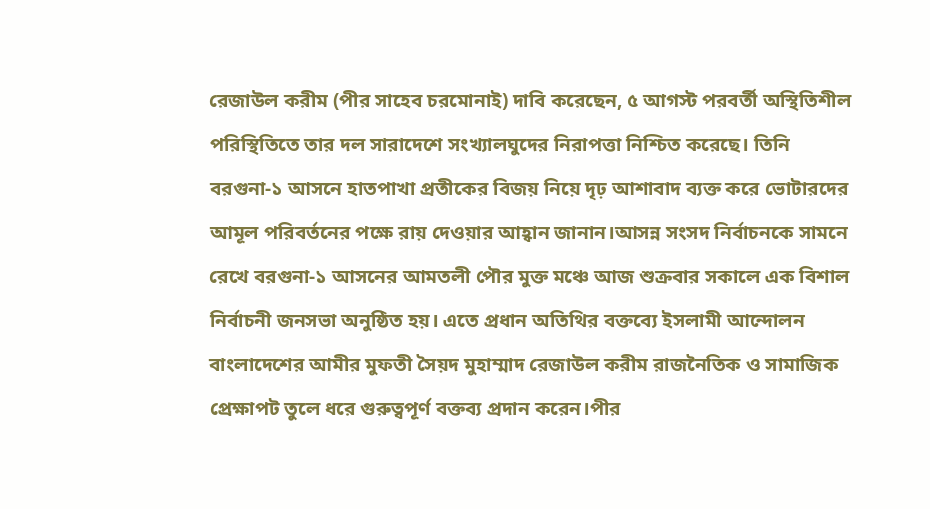রেজাউল করীম (পীর সাহেব চরমোনাই) দাবি করেছেন, ৫ আগস্ট পরবর্তী অস্থিতিশীল পরিস্থিতিতে তার দল সারাদেশে সংখ্যালঘুদের নিরাপত্তা নিশ্চিত করেছে। তিনি বরগুনা-১ আসনে হাতপাখা প্রতীকের বিজয় নিয়ে দৃঢ় আশাবাদ ব্যক্ত করে ভোটারদের আমূল পরিবর্তনের পক্ষে রায় দেওয়ার আহ্বান জানান।আসন্ন সংসদ নির্বাচনকে সামনে রেখে বরগুনা-১ আসনের আমতলী পৌর মুক্ত মঞ্চে আজ শুক্রবার সকালে এক বিশাল নির্বাচনী জনসভা অনুষ্ঠিত হয়। এতে প্রধান অতিথির বক্তব্যে ইসলামী আন্দোলন বাংলাদেশের আমীর মুফতী সৈয়দ মুহাম্মাদ রেজাউল করীম রাজনৈতিক ও সামাজিক প্রেক্ষাপট তুলে ধরে গুরুত্বপূর্ণ বক্তব্য প্রদান করেন।পীর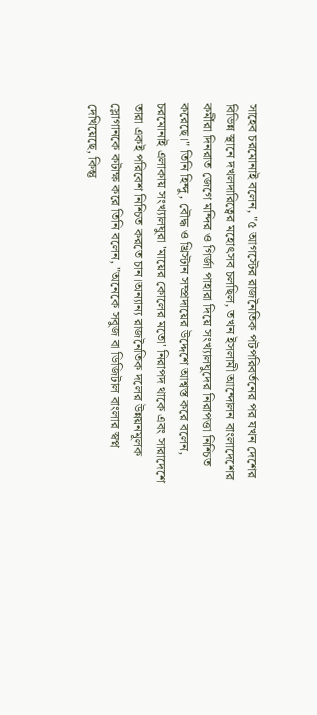সাহেব চরমোনাই বলেন, "৫ আগস্টের রাজনৈতিক পটপরিবর্তনের পর যখন দেশের বিভিন্ন স্থানে দখলদারিত্বের মহোৎসব চলছিল, তখন ইসলামী আন্দোলন বাংলাদেশের কর্মীরা দিনরাত জেগে মন্দির ও গির্জা পাহারা দিয়ে সংখ্যালঘুদের নিরাপত্তা নিশ্চিত করেছে।" তিনি হিন্দু, বৌদ্ধ ও খ্রিস্টান সম্প্রদায়ের উদ্দেশে আশ্বস্ত করে বলেন, চরমোনাই এলাকায় সংখ্যালঘুরা 'মায়ের কোলের মতো' নিরাপদ থাকে এবং সারাদেশে তারা একই পরিবেশ নিশ্চিত করতে চান।অন্যান্য রাজনৈতিক দলের উন্নয়নমূলক স্লোগানকে কটাক্ষ করে তিনি বলেন, "অনেকে সবুজ বা ডিজিটাল বাংলার স্বপ্ন দেখিয়েছে, কিন্তু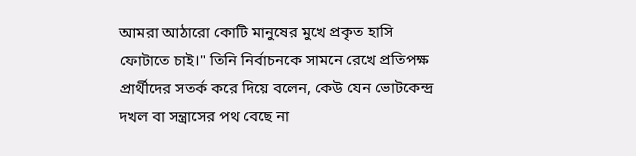আমরা আঠারো কোটি মানুষের মুখে প্রকৃত হাসি ফোটাতে চাই।" তিনি নির্বাচনকে সামনে রেখে প্রতিপক্ষ প্রার্থীদের সতর্ক করে দিয়ে বলেন, কেউ যেন ভোটকেন্দ্র দখল বা সন্ত্রাসের পথ বেছে না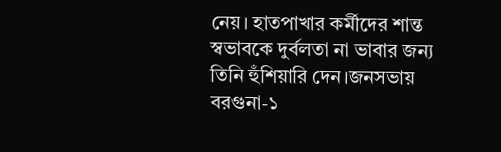নেয়। হাতপাখার কর্মীদের শান্ত স্বভাবকে দুর্বলতা না ভাবার জন্য তিনি হুঁশিয়ারি দেন।জনসভায় বরগুনা-১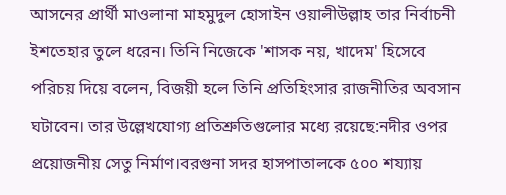আসনের প্রার্থী মাওলানা মাহমুদুল হোসাইন ওয়ালীউল্লাহ তার নির্বাচনী ইশতেহার তুলে ধরেন। তিনি নিজেকে 'শাসক নয়, খাদেম' হিসেবে পরিচয় দিয়ে বলেন, বিজয়ী হলে তিনি প্রতিহিংসার রাজনীতির অবসান ঘটাবেন। তার উল্লেখযোগ্য প্রতিশ্রুতিগুলোর মধ্যে রয়েছে:নদীর ওপর প্রয়োজনীয় সেতু নির্মাণ।বরগুনা সদর হাসপাতালকে ৫০০ শয্যায়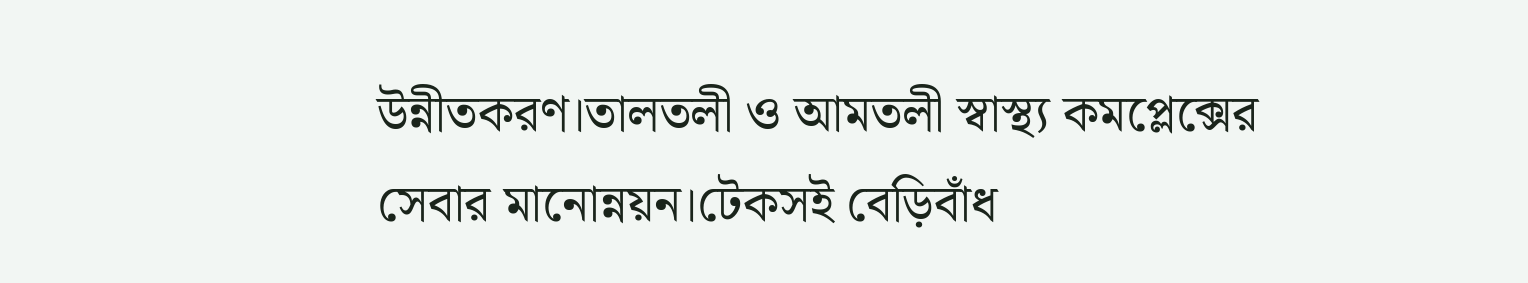উন্নীতকরণ।তালতলী ও আমতলী স্বাস্থ্য কমপ্লেক্সের সেবার মানোন্নয়ন।টেকসই বেড়িবাঁধ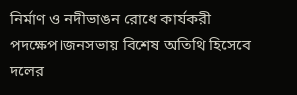নির্মাণ ও নদীভাঙন রোধে কার্যকরী পদক্ষেপ।জনসভায় বিশেষ অতিথি হিসেবে দলের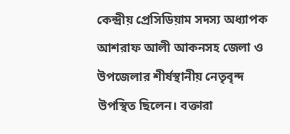কেন্দ্রীয় প্রেসিডিয়াম সদস্য অধ্যাপক আশরাফ আলী আকনসহ জেলা ও উপজেলার শীর্ষস্থানীয় নেতৃবৃন্দ উপস্থিত ছিলেন। বক্তারা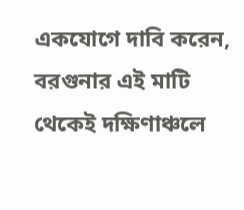একযোগে দাবি করেন, বরগুনার এই মাটি থেকেই দক্ষিণাঞ্চলে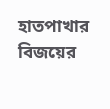হাতপাখার বিজয়ের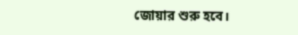জোয়ার শুরু হবে।